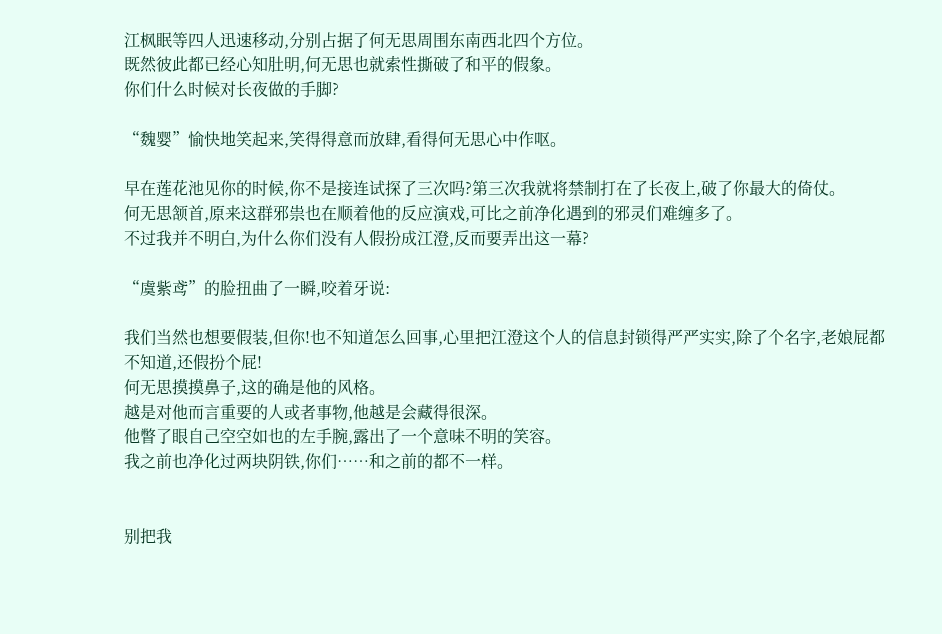江枫眠等四人迅速移动,分别占据了何无思周围东南西北四个方位。
既然彼此都已经心知肚明,何无思也就索性撕破了和平的假象。
你们什么时候对长夜做的手脚?

“魏婴”愉快地笑起来,笑得得意而放肆,看得何无思心中作呕。

早在莲花池见你的时候,你不是接连试探了三次吗?第三次我就将禁制打在了长夜上,破了你最大的倚仗。
何无思颔首,原来这群邪祟也在顺着他的反应演戏,可比之前净化遇到的邪灵们难缠多了。
不过我并不明白,为什么你们没有人假扮成江澄,反而要弄出这一幕?

“虞紫鸢”的脸扭曲了一瞬,咬着牙说:

我们当然也想要假装,但你!也不知道怎么回事,心里把江澄这个人的信息封锁得严严实实,除了个名字,老娘屁都不知道,还假扮个屁!
何无思摸摸鼻子,这的确是他的风格。
越是对他而言重要的人或者事物,他越是会藏得很深。
他瞥了眼自己空空如也的左手腕,露出了一个意味不明的笑容。
我之前也净化过两块阴铁,你们……和之前的都不一样。


别把我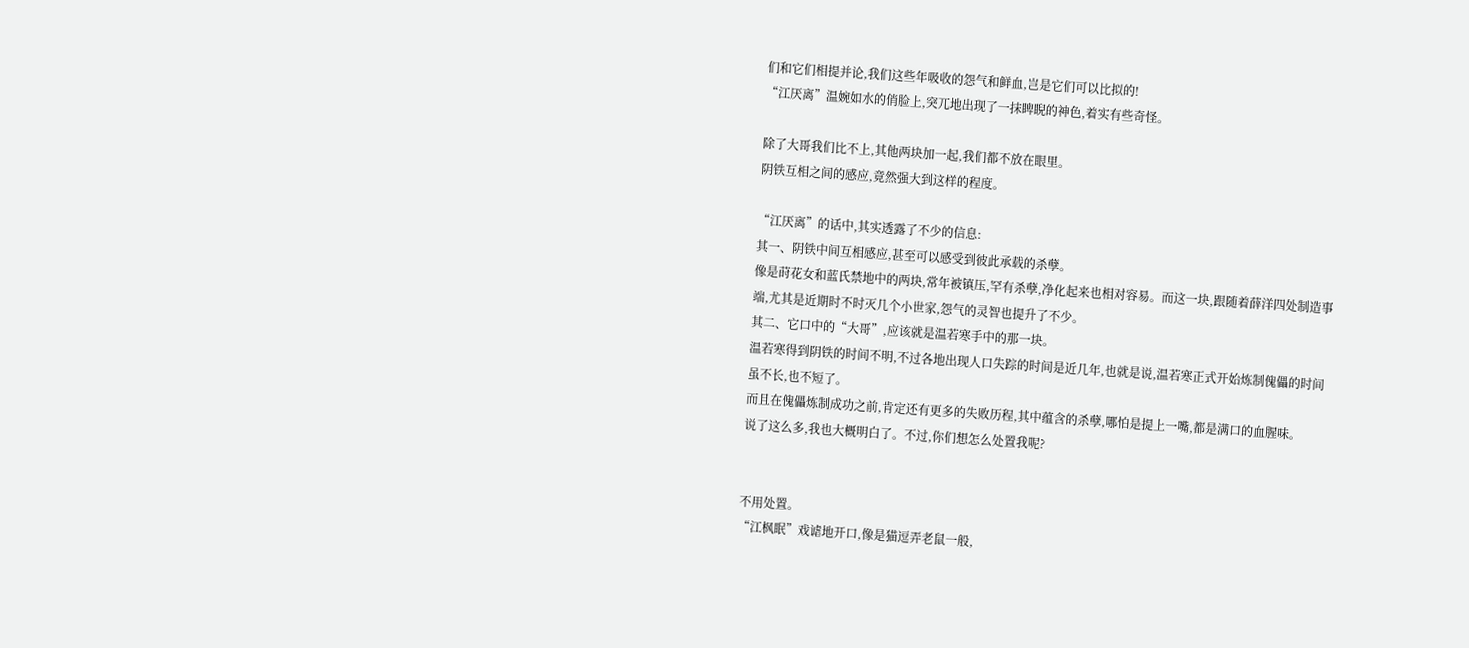们和它们相提并论,我们这些年吸收的怨气和鲜血,岂是它们可以比拟的!
“江厌离”温婉如水的俏脸上,突兀地出现了一抹睥睨的神色,着实有些奇怪。

除了大哥我们比不上,其他两块加一起,我们都不放在眼里。
阴铁互相之间的感应,竟然强大到这样的程度。

“江厌离”的话中,其实透露了不少的信息:
其一、阴铁中间互相感应,甚至可以感受到彼此承载的杀孽。
像是莳花女和蓝氏禁地中的两块,常年被镇压,罕有杀孽,净化起来也相对容易。而这一块,跟随着薛洋四处制造事端,尤其是近期时不时灭几个小世家,怨气的灵智也提升了不少。
其二、它口中的“大哥”,应该就是温若寒手中的那一块。
温若寒得到阴铁的时间不明,不过各地出现人口失踪的时间是近几年,也就是说,温若寒正式开始炼制傀儡的时间虽不长,也不短了。
而且在傀儡炼制成功之前,肯定还有更多的失败历程,其中蕴含的杀孽,哪怕是提上一嘴,都是满口的血腥味。
说了这么多,我也大概明白了。不过,你们想怎么处置我呢?


不用处置。
“江枫眠”戏谑地开口,像是猫逗弄老鼠一般,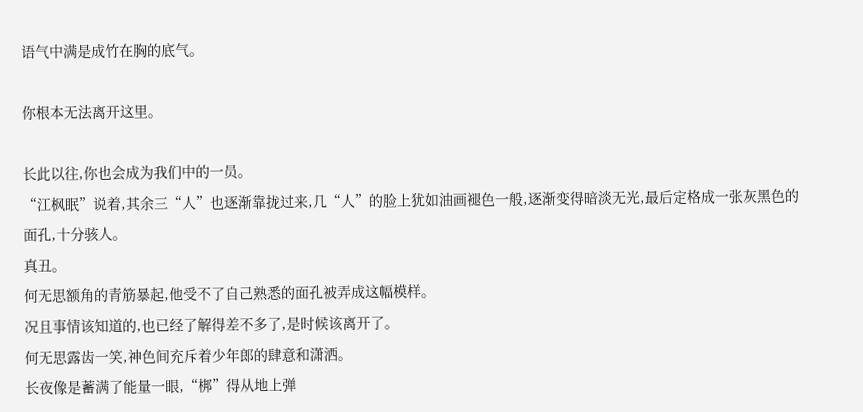语气中满是成竹在胸的底气。

你根本无法离开这里。

长此以往,你也会成为我们中的一员。
“江枫眠”说着,其余三“人”也逐渐靠拢过来,几“人”的脸上犹如油画褪色一般,逐渐变得暗淡无光,最后定格成一张灰黑色的面孔,十分骇人。
真丑。
何无思额角的青筋暴起,他受不了自己熟悉的面孔被弄成这幅模样。
况且事情该知道的,也已经了解得差不多了,是时候该离开了。
何无思露齿一笑,神色间充斥着少年郎的肆意和潇洒。
长夜像是蓄满了能量一眼,“梆”得从地上弹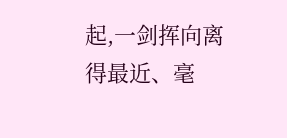起,一剑挥向离得最近、毫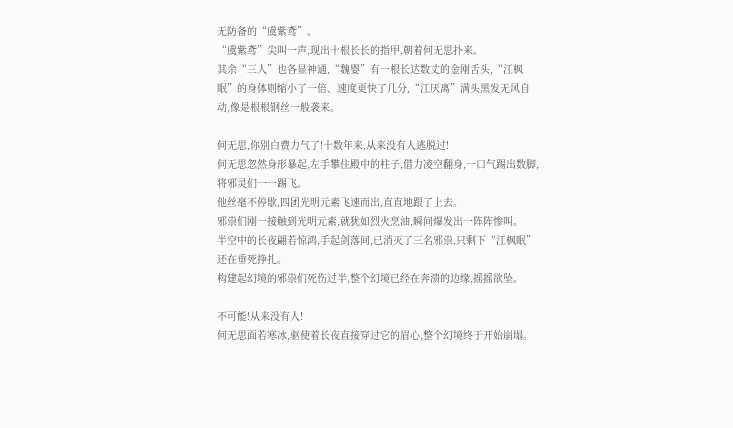无防备的“虞紫鸢”。
“虞紫鸢”尖叫一声,现出十根长长的指甲,朝着何无思扑来。
其余“三人”也各显神通,“魏婴”有一根长达数丈的金刚舌头,“江枫眠”的身体则缩小了一倍、速度更快了几分,“江厌离”满头黑发无风自动,像是根根钢丝一般袭来。

何无思,你别白费力气了!十数年来,从来没有人逃脱过!
何无思忽然身形暴起,左手攀住殿中的柱子,借力凌空翻身,一口气踢出数脚,将邪灵们一一踢飞。
他丝毫不停歇,四团光明元素飞速而出,直直地跟了上去。
邪祟们刚一接触到光明元素,就犹如烈火烹油,瞬间爆发出一阵阵惨叫。
半空中的长夜翩若惊鸿,手起剑落间,已消灭了三名邪祟,只剩下“江枫眠”还在垂死挣扎。
构建起幻境的邪祟们死伤过半,整个幻境已经在奔溃的边缘,摇摇欲坠。

不可能!从来没有人!
何无思面若寒冰,驱使着长夜直接穿过它的眉心,整个幻境终于开始崩塌。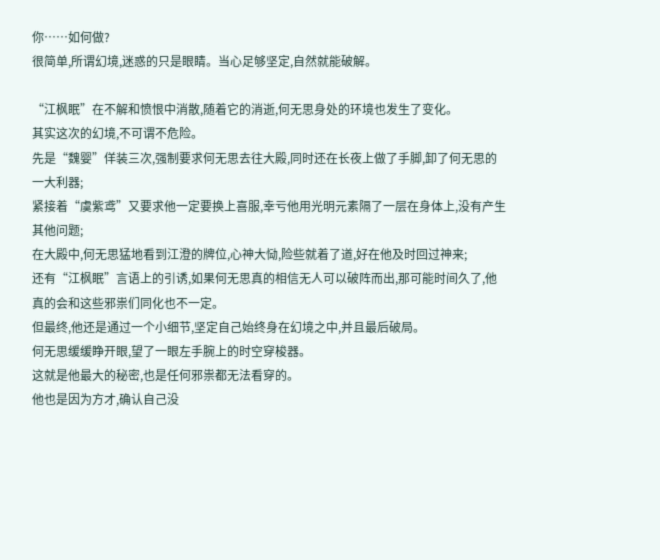你……如何做?
很简单,所谓幻境,迷惑的只是眼睛。当心足够坚定,自然就能破解。

“江枫眠”在不解和愤恨中消散,随着它的消逝,何无思身处的环境也发生了变化。
其实这次的幻境,不可谓不危险。
先是“魏婴”佯装三次,强制要求何无思去往大殿,同时还在长夜上做了手脚,卸了何无思的一大利器;
紧接着“虞紫鸢”又要求他一定要换上喜服,幸亏他用光明元素隔了一层在身体上,没有产生其他问题;
在大殿中,何无思猛地看到江澄的牌位,心神大恸,险些就着了道,好在他及时回过神来;
还有“江枫眠”言语上的引诱,如果何无思真的相信无人可以破阵而出,那可能时间久了,他真的会和这些邪祟们同化也不一定。
但最终,他还是通过一个小细节,坚定自己始终身在幻境之中,并且最后破局。
何无思缓缓睁开眼,望了一眼左手腕上的时空穿梭器。
这就是他最大的秘密,也是任何邪祟都无法看穿的。
他也是因为方才,确认自己没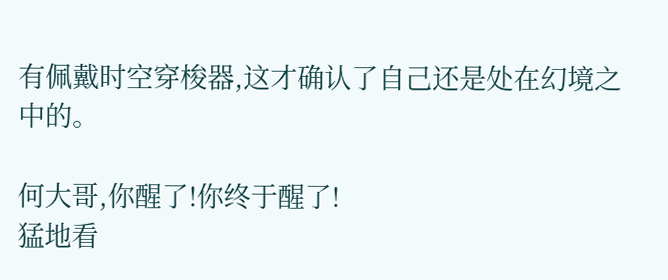有佩戴时空穿梭器,这才确认了自己还是处在幻境之中的。

何大哥,你醒了!你终于醒了!
猛地看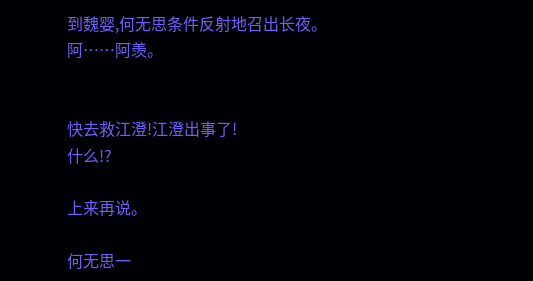到魏婴,何无思条件反射地召出长夜。
阿……阿羡。


快去救江澄!江澄出事了!
什么!?

上来再说。

何无思一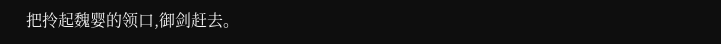把拎起魏婴的领口,御剑赶去。